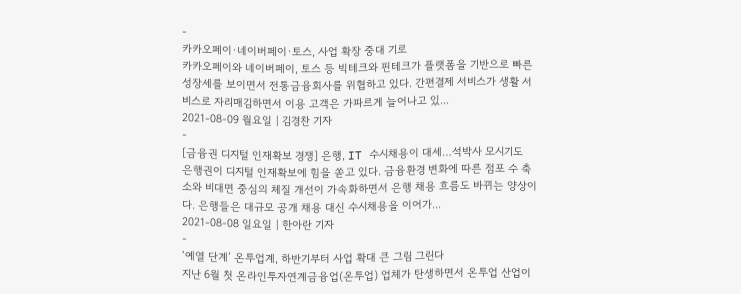-
카카오페이·네이버페이·토스, 사업 확장 중대 기로
카카오페이와 네이버페이, 토스 등 빅테크와 핀테크가 플랫폼을 기반으로 빠른 성장세를 보이면서 전통금융회사를 위협하고 있다. 간편결제 서비스가 생활 서비스로 자리매김하면서 이용 고객은 가파르게 늘어나고 있...
2021-08-09 월요일 | 김경찬 기자
-
[금융권 디지털 인재확보 경쟁] 은행, IT 수시채용이 대세…석박사 모시기도
은행권이 디지털 인재확보에 힘을 쏟고 있다. 금융환경 변화에 따른 점포 수 축소와 비대면 중심의 체질 개선이 가속화하면서 은행 채용 흐름도 바뀌는 양상이다. 은행들은 대규모 공개 채용 대신 수시채용을 이어가...
2021-08-08 일요일 | 한아란 기자
-
‘예열 단계’ 온투업계, 하반기부터 사업 확대 큰 그림 그린다
지난 6월 첫 온라인투자연계금융업(온투업) 업체가 탄생하면서 온투업 산업이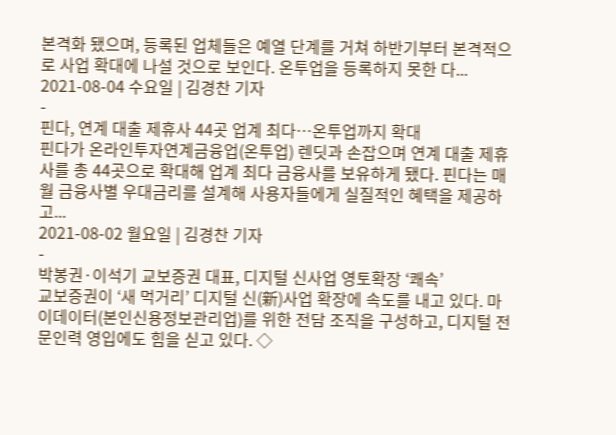본격화 됐으며, 등록된 업체들은 예열 단계를 거쳐 하반기부터 본격적으로 사업 확대에 나설 것으로 보인다. 온투업을 등록하지 못한 다...
2021-08-04 수요일 | 김경찬 기자
-
핀다, 연계 대출 제휴사 44곳 업계 최다…온투업까지 확대
핀다가 온라인투자연계금융업(온투업) 렌딧과 손잡으며 연계 대출 제휴사를 총 44곳으로 확대해 업계 최다 금융사를 보유하게 됐다. 핀다는 매월 금융사별 우대금리를 설계해 사용자들에게 실질적인 혜택을 제공하고...
2021-08-02 월요일 | 김경찬 기자
-
박봉권·이석기 교보증권 대표, 디지털 신사업 영토확장 ‘쾌속’
교보증권이 ‘새 먹거리’ 디지털 신(新)사업 확장에 속도를 내고 있다. 마이데이터(본인신용정보관리업)를 위한 전담 조직을 구성하고, 디지털 전문인력 영입에도 힘을 싣고 있다. ◇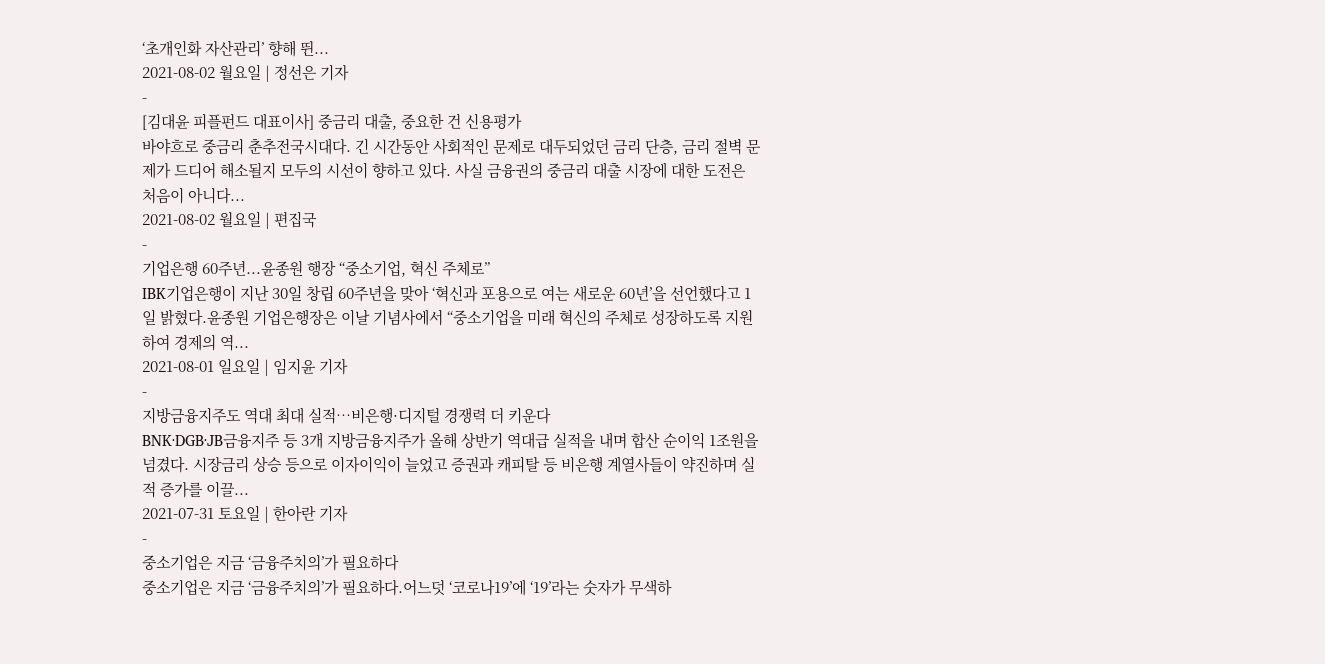‘초개인화 자산관리’ 향해 뛴...
2021-08-02 월요일 | 정선은 기자
-
[김대윤 피플펀드 대표이사] 중금리 대출, 중요한 건 신용평가
바야흐로 중금리 춘추전국시대다. 긴 시간동안 사회적인 문제로 대두되었던 금리 단층, 금리 절벽 문제가 드디어 해소될지 모두의 시선이 향하고 있다. 사실 금융권의 중금리 대출 시장에 대한 도전은 처음이 아니다...
2021-08-02 월요일 | 편집국
-
기업은행 60주년...윤종원 행장 “중소기업, 혁신 주체로”
IBK기업은행이 지난 30일 창립 60주년을 맞아 ‘혁신과 포용으로 여는 새로운 60년’을 선언했다고 1일 밝혔다.윤종원 기업은행장은 이날 기념사에서 “중소기업을 미래 혁신의 주체로 성장하도록 지원하여 경제의 역...
2021-08-01 일요일 | 임지윤 기자
-
지방금융지주도 역대 최대 실적…비은행·디지털 경쟁력 더 키운다
BNK·DGB·JB금융지주 등 3개 지방금융지주가 올해 상반기 역대급 실적을 내며 합산 순이익 1조원을 넘겼다. 시장금리 상승 등으로 이자이익이 늘었고 증권과 캐피탈 등 비은행 계열사들이 약진하며 실적 증가를 이끌...
2021-07-31 토요일 | 한아란 기자
-
중소기업은 지금 ‘금융주치의’가 필요하다
중소기업은 지금 ‘금융주치의’가 필요하다.어느덧 ‘코로나19’에 ‘19’라는 숫자가 무색하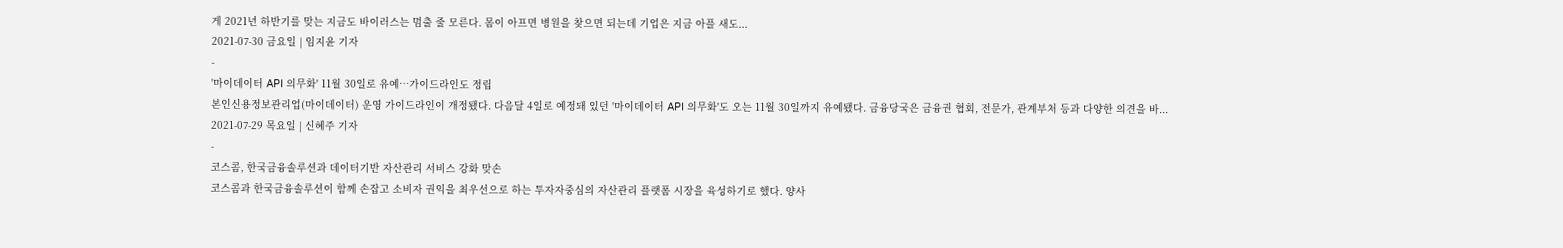게 2021년 하반기를 맞는 지금도 바이러스는 멈출 줄 모른다. 몸이 아프면 병원을 찾으면 되는데 기업은 지금 아플 새도...
2021-07-30 금요일 | 임지윤 기자
-
'마이데이터 API 의무화' 11월 30일로 유예…가이드라인도 정립
본인신용정보관리업(마이데이터) 운영 가이드라인이 개정됐다. 다음달 4일로 예정돼 있던 '마이데이터 API 의무화'도 오는 11월 30일까지 유예됐다. 금융당국은 금융권 협회, 전문가, 관계부처 등과 다양한 의견을 바...
2021-07-29 목요일 | 신혜주 기자
-
코스콤, 한국금융솔루션과 데이터기반 자산관리 서비스 강화 맞손
코스콤과 한국금융솔루션이 함께 손잡고 소비자 권익을 최우선으로 하는 투자자중심의 자산관리 플랫폼 시장을 육성하기로 했다. 양사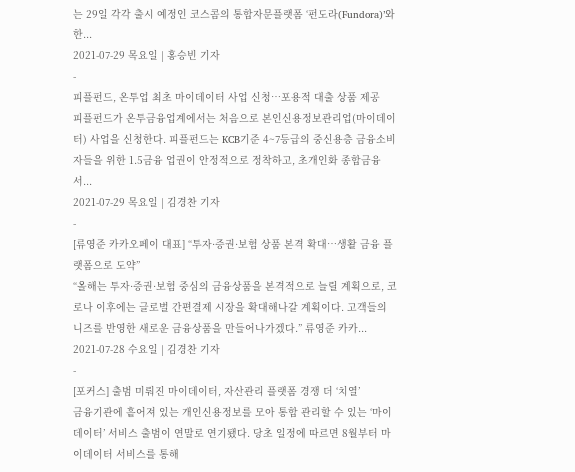는 29일 각각 출시 예정인 코스콤의 통합자문플랫폼 ‘펀도라(Fundora)’와 한...
2021-07-29 목요일 | 홍승빈 기자
-
피플펀드, 온투업 최초 마이데이터 사업 신청…포용적 대출 상품 제공
피플펀드가 온투금융업계에서는 처음으로 본인신용정보관리업(마이데이터) 사업을 신청한다. 피플펀드는 KCB기준 4~7등급의 중신용층 금융소비자들을 위한 1.5금융 업권이 안정적으로 정착하고, 초개인화 종합금융서...
2021-07-29 목요일 | 김경찬 기자
-
[류영준 카카오페이 대표] “투자·증권·보험 상품 본격 확대…생활 금융 플랫폼으로 도약”
“올해는 투자·증권·보험 중심의 금융상품을 본격적으로 늘릴 계획으로, 코로나 이후에는 글로벌 간편결제 시장을 확대해나갈 계획이다. 고객들의 니즈를 반영한 새로운 금융상품을 만들어나가겠다.” 류영준 카카...
2021-07-28 수요일 | 김경찬 기자
-
[포커스] 출범 미뤄진 마이데이터, 자산관리 플랫폼 경쟁 더 ‘치열’
금융기관에 흩어져 있는 개인신용정보를 모아 통합 관리할 수 있는 ‘마이데이터’ 서비스 출범이 연말로 연기됐다. 당초 일정에 따르면 8월부터 마이데이터 서비스를 통해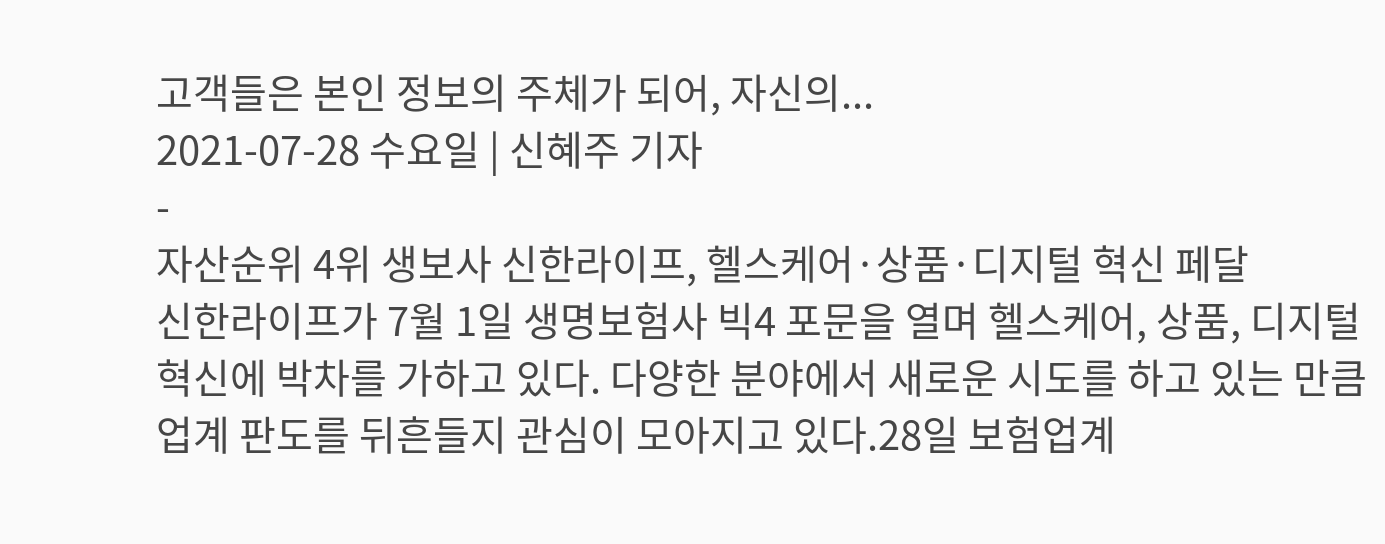고객들은 본인 정보의 주체가 되어, 자신의...
2021-07-28 수요일 | 신혜주 기자
-
자산순위 4위 생보사 신한라이프, 헬스케어·상품·디지털 혁신 페달
신한라이프가 7월 1일 생명보험사 빅4 포문을 열며 헬스케어, 상품, 디지털 혁신에 박차를 가하고 있다. 다양한 분야에서 새로운 시도를 하고 있는 만큼 업계 판도를 뒤흔들지 관심이 모아지고 있다.28일 보험업계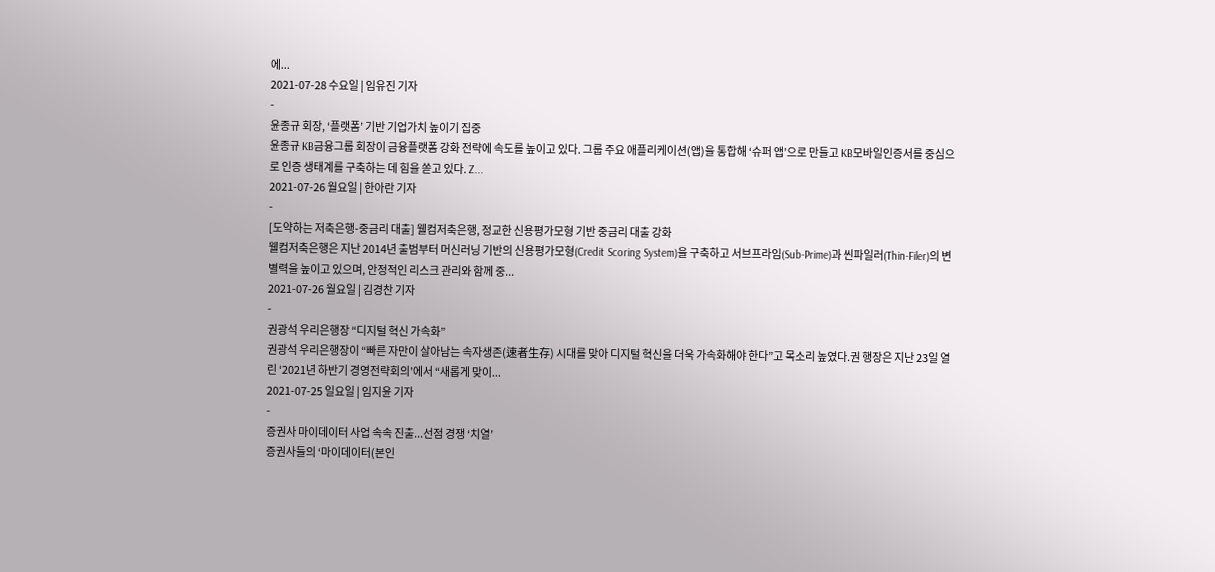에...
2021-07-28 수요일 | 임유진 기자
-
윤종규 회장, ‘플랫폼’ 기반 기업가치 높이기 집중
윤종규 KB금융그룹 회장이 금융플랫폼 강화 전략에 속도를 높이고 있다. 그룹 주요 애플리케이션(앱)을 통합해 ‘슈퍼 앱’으로 만들고 KB모바일인증서를 중심으로 인증 생태계를 구축하는 데 힘을 쏟고 있다. Z...
2021-07-26 월요일 | 한아란 기자
-
[도약하는 저축은행-중금리 대출] 웰컴저축은행, 정교한 신용평가모형 기반 중금리 대출 강화
웰컴저축은행은 지난 2014년 출범부터 머신러닝 기반의 신용평가모형(Credit Scoring System)을 구축하고 서브프라임(Sub-Prime)과 씬파일러(Thin-Filer)의 변별력을 높이고 있으며, 안정적인 리스크 관리와 함께 중...
2021-07-26 월요일 | 김경찬 기자
-
권광석 우리은행장 “디지털 혁신 가속화”
권광석 우리은행장이 “빠른 자만이 살아남는 속자생존(速者生存) 시대를 맞아 디지털 혁신을 더욱 가속화해야 한다”고 목소리 높였다.권 행장은 지난 23일 열린 ‘2021년 하반기 경영전략회의’에서 “새롭게 맞이...
2021-07-25 일요일 | 임지윤 기자
-
증권사 마이데이터 사업 속속 진출...선점 경쟁 ‘치열’
증권사들의 ‘마이데이터(본인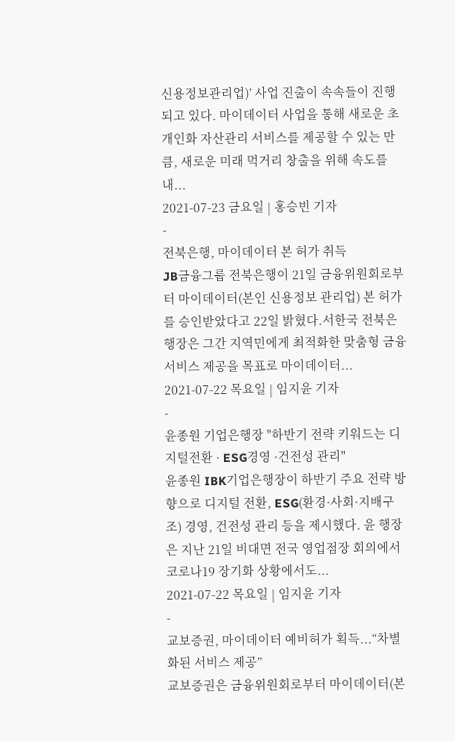신용정보관리업)’ 사업 진출이 속속들이 진행되고 있다. 마이데이터 사업을 통해 새로운 초개인화 자산관리 서비스를 제공할 수 있는 만큼, 새로운 미래 먹거리 창출을 위해 속도를 내...
2021-07-23 금요일 | 홍승빈 기자
-
전북은행, 마이데이터 본 허가 취득
JB금융그룹 전북은행이 21일 금융위원회로부터 마이데이터(본인 신용정보 관리업) 본 허가를 승인받았다고 22일 밝혔다.서한국 전북은행장은 그간 지역민에게 최적화한 맞춤형 금융 서비스 제공을 목표로 마이데이터...
2021-07-22 목요일 | 임지윤 기자
-
윤종원 기업은행장 "하반기 전략 키워드는 디지털전환 · ESG경영 ·건전성 관리"
윤종원 IBK기업은행장이 하반기 주요 전략 방향으로 디지털 전환, ESG(환경·사회·지배구조) 경영, 건전성 관리 등을 제시했다. 윤 행장은 지난 21일 비대면 전국 영업점장 회의에서 코로나19 장기화 상황에서도...
2021-07-22 목요일 | 임지윤 기자
-
교보증권, 마이데이터 예비허가 획득...“차별화된 서비스 제공”
교보증권은 금융위원회로부터 마이데이터(본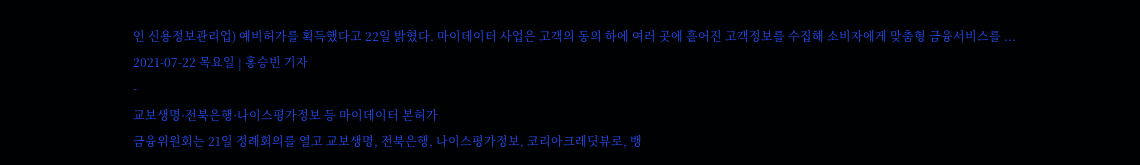인 신용정보관리업) 예비허가를 획득했다고 22일 밝혔다. 마이데이터 사업은 고객의 동의 하에 여러 곳에 흩어진 고객정보를 수집해 소비자에게 맞춤형 금융서비스를 ...
2021-07-22 목요일 | 홍승빈 기자
-
교보생명·전북은행·나이스평가정보 등 마이데이터 본허가
금융위원회는 21일 정례회의를 열고 교보생명, 전북은행, 나이스평가정보, 코리아크레딧뷰로, 뱅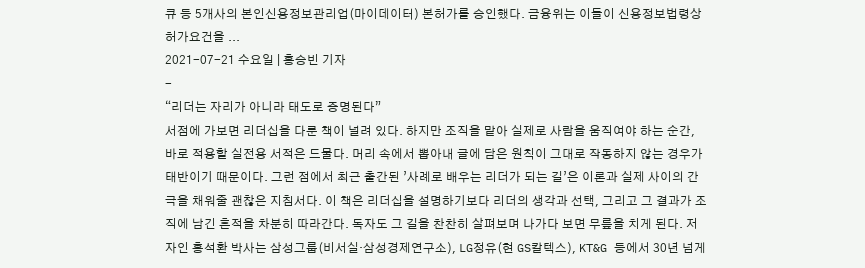큐 등 5개사의 본인신용정보관리업(마이데이터) 본허가를 승인했다. 금융위는 이들이 신용정보법령상 허가요건을 ...
2021-07-21 수요일 | 홍승빈 기자
-
“리더는 자리가 아니라 태도로 증명된다”
서점에 가보면 리더십을 다룬 책이 널려 있다. 하지만 조직을 맡아 실제로 사람을 움직여야 하는 순간, 바로 적용할 실전용 서적은 드물다. 머리 속에서 뽑아내 글에 담은 원칙이 그대로 작동하지 않는 경우가 태반이기 때문이다. 그런 점에서 최근 출간된 ’사례로 배우는 리더가 되는 길’은 이론과 실제 사이의 간극을 채워줄 괜찮은 지침서다. 이 책은 리더십을 설명하기보다 리더의 생각과 선택, 그리고 그 결과가 조직에 남긴 흔적을 차분히 따라간다. 독자도 그 길을 찬찬히 살펴보며 나가다 보면 무릎을 치게 된다. 저자인 홍석환 박사는 삼성그룹(비서실·삼성경제연구소), LG정유(현 GS칼텍스), KT&G 등에서 30년 넘게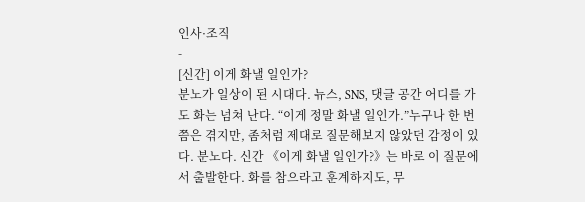인사·조직
-
[신간] 이게 화낼 일인가?
분노가 일상이 된 시대다. 뉴스, SNS, 댓글 공간 어디를 가도 화는 넘쳐 난다. “이게 정말 화낼 일인가.”누구나 한 번 쯤은 겪지만, 좀처럼 제대로 질문해보지 않았던 감정이 있다. 분노다. 신간 《이게 화낼 일인가?》는 바로 이 질문에서 출발한다. 화를 참으라고 훈계하지도, 무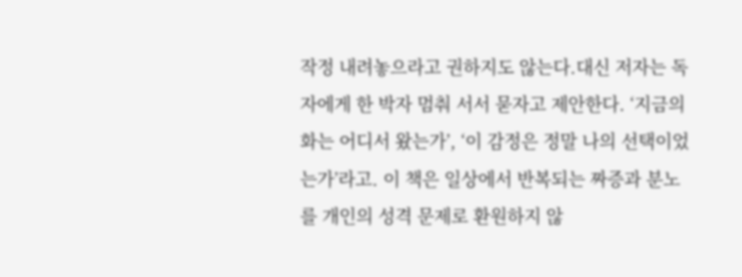작정 내려놓으라고 권하지도 않는다.대신 저자는 독자에게 한 박자 멈춰 서서 묻자고 제안한다. ‘지금의 화는 어디서 왔는가’, ‘이 감정은 정말 나의 선택이었는가’라고. 이 책은 일상에서 반복되는 짜증과 분노를 개인의 성격 문제로 환원하지 않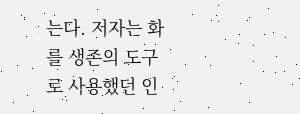는다. 저자는 화를 생존의 도구로 사용했던 인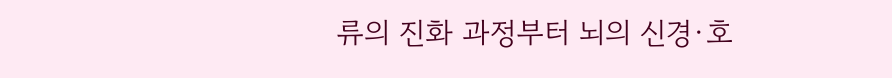류의 진화 과정부터 뇌의 신경·호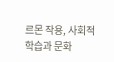르몬 작용, 사회적 학습과 문화